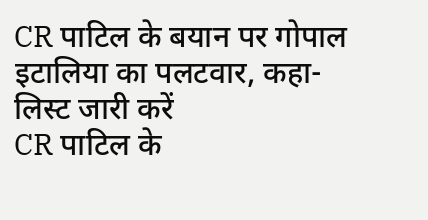CR पाटिल के बयान पर गोपाल इटालिया का पलटवार, कहा- लिस्ट जारी करें
CR पाटिल के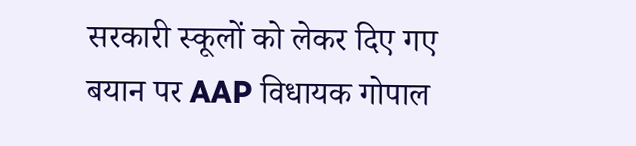सरकारी स्कूलों को लेकर दिए गए बयान पर AAP विधायक गोपाल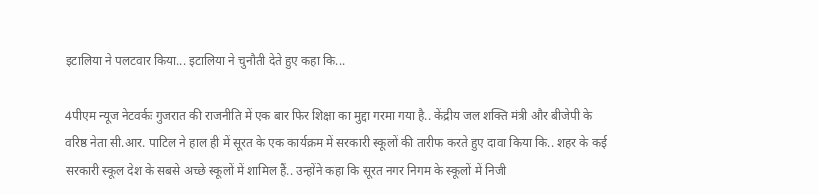इटालिया ने पलटवार किया... इटालिया ने चुनौती देते हुए कहा कि...

4पीएम न्यूज नेटवर्कः गुजरात की राजनीति में एक बार फिर शिक्षा का मुद्दा गरमा गया है.. केंद्रीय जल शक्ति मंत्री और बीजेपी के वरिष्ठ नेता सी.आर. पाटिल ने हाल ही में सूरत के एक कार्यक्रम में सरकारी स्कूलों की तारीफ करते हुए दावा किया कि.. शहर के कई सरकारी स्कूल देश के सबसे अच्छे स्कूलों में शामिल हैं.. उन्होंने कहा कि सूरत नगर निगम के स्कूलों में निजी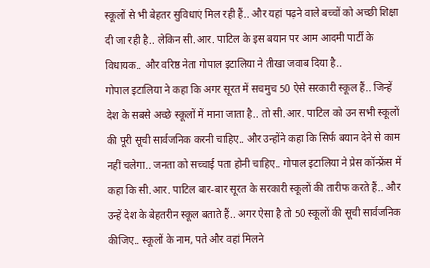स्कूलों से भी बेहतर सुविधाएं मिल रही हैं.. और यहां पढ़ने वाले बच्चों को अच्छी शिक्षा दी जा रही है.. लेकिन सी.आर. पाटिल के इस बयान पर आम आदमी पार्टी के विधायक.. और वरिष्ठ नेता गोपाल इटालिया ने तीखा जवाब दिया है..
गोपाल इटालिया ने कहा कि अगर सूरत में सचमुच 50 ऐसे सरकारी स्कूल हैं.. जिन्हें देश के सबसे अच्छे स्कूलों में माना जाता है.. तो सी.आर. पाटिल को उन सभी स्कूलों की पूरी सूची सार्वजनिक करनी चाहिए.. और उन्होंने कहा कि सिर्फ बयान देने से काम नहीं चलेगा.. जनता को सच्चाई पता होनी चाहिए.. गोपाल इटालिया ने प्रेस कॉन्फ्रेंस में कहा कि सी.आर. पाटिल बार-बार सूरत के सरकारी स्कूलों की तारीफ करते हैं.. और उन्हें देश के बेहतरीन स्कूल बताते हैं.. अगर ऐसा है तो 50 स्कूलों की सूची सार्वजनिक कीजिए.. स्कूलों के नाम, पते और वहां मिलने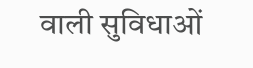वाली सुविधाओं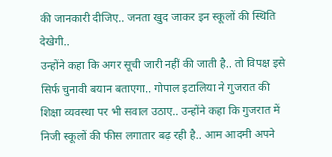की जानकारी दीजिए.. जनता खुद जाकर इन स्कूलों की स्थिति देखेगी..
उन्होंने कहा कि अगर सूची जारी नहीं की जाती है.. तो विपक्ष इसे सिर्फ चुनावी बयान बताएगा.. गोपाल इटालिया ने गुजरात की शिक्षा व्यवस्था पर भी सवाल उठाए.. उन्होंने कहा कि गुजरात में निजी स्कूलों की फीस लगातार बढ़ रही है.. आम आदमी अपने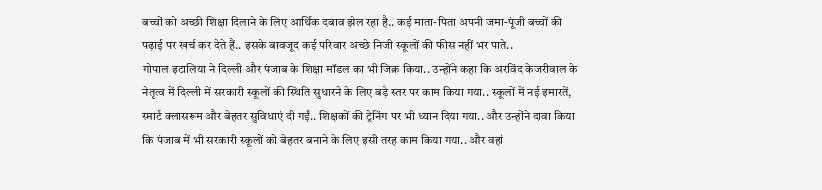बच्चों को अच्छी शिक्षा दिलाने के लिए आर्थिक दबाव झेल रहा है.. कई माता-पिता अपनी जमा-पूंजी बच्चों की पढ़ाई पर खर्च कर देते हैं.. इसके बावजूद कई परिवार अच्छे निजी स्कूलों की फीस नहीं भर पाते..
गोपाल इटालिया ने दिल्ली और पंजाब के शिक्षा मॉडल का भी जिक्र किया.. उन्होंने कहा कि अरविंद केजरीवाल के नेतृत्व में दिल्ली में सरकारी स्कूलों की स्थिति सुधारने के लिए बड़े स्तर पर काम किया गया.. स्कूलों में नई इमारतें, स्मार्ट क्लासरूम और बेहतर सुविधाएं दी गईं.. शिक्षकों की ट्रेनिंग पर भी ध्यान दिया गया.. और उन्होंने दावा किया कि पंजाब में भी सरकारी स्कूलों को बेहतर बनाने के लिए इसी तरह काम किया गया.. और वहां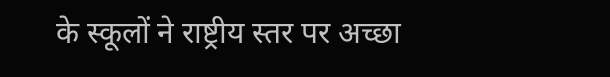के स्कूलों ने राष्ट्रीय स्तर पर अच्छा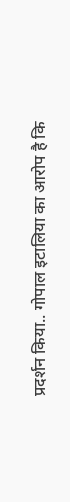प्रदर्शन किया.. गोपाल इटालिया का आरोप है कि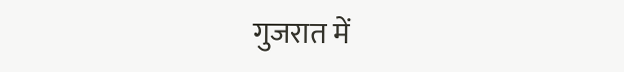गुजरात में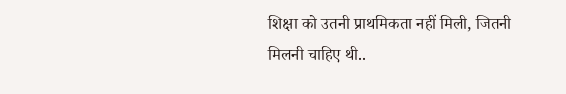शिक्षा को उतनी प्राथमिकता नहीं मिली, जितनी मिलनी चाहिए थी..